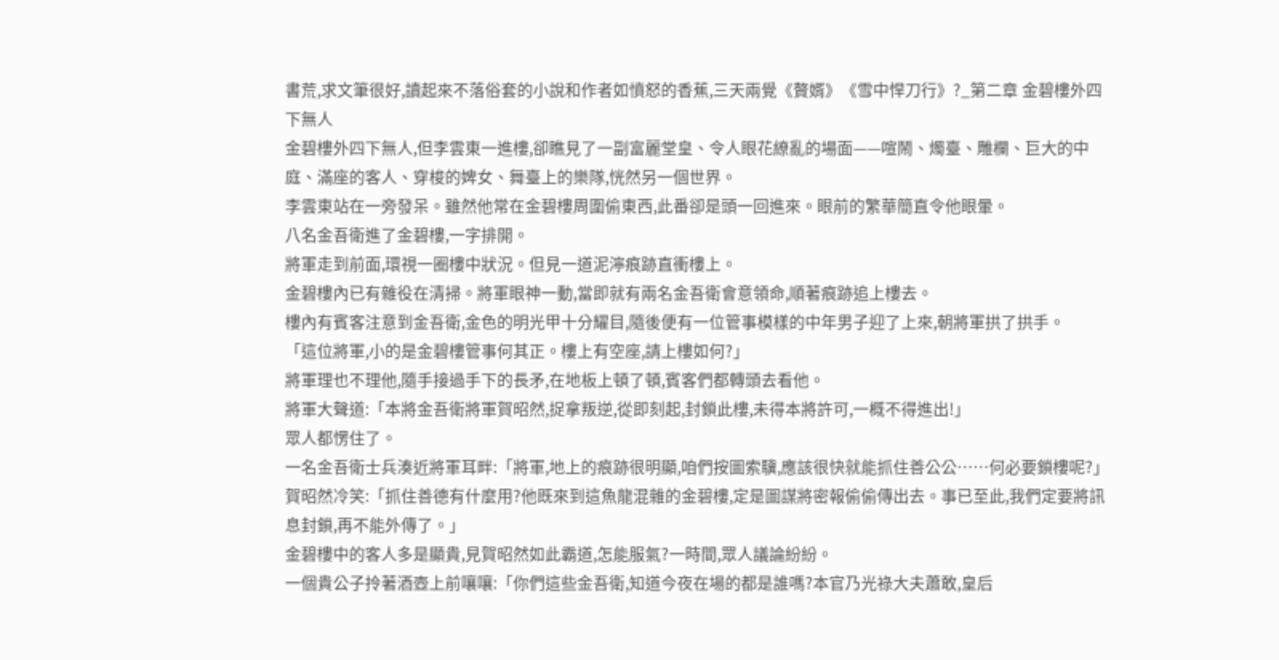書荒,求文筆很好,讀起來不落俗套的小說和作者如憤怒的香蕉,三天兩覺《贅婿》《雪中悍刀行》?_第二章 金碧樓外四下無人
金碧樓外四下無人,但李雲東一進樓,卻瞧見了一副富麗堂皇、令人眼花繚亂的場面——喧鬧、燭臺、雕欄、巨大的中庭、滿座的客人、穿梭的婢女、舞臺上的樂隊,恍然另一個世界。
李雲東站在一旁發呆。雖然他常在金碧樓周圍偷東西,此番卻是頭一回進來。眼前的繁華簡直令他眼暈。
八名金吾衛進了金碧樓,一字排開。
將軍走到前面,環視一圈樓中狀況。但見一道泥濘痕跡直衝樓上。
金碧樓內已有雜役在清掃。將軍眼神一動,當即就有兩名金吾衛會意領命,順著痕跡追上樓去。
樓內有賓客注意到金吾衛,金色的明光甲十分耀目,隨後便有一位管事模樣的中年男子迎了上來,朝將軍拱了拱手。
「這位將軍,小的是金碧樓管事何其正。樓上有空座,請上樓如何?」
將軍理也不理他,隨手接過手下的長矛,在地板上頓了頓,賓客們都轉頭去看他。
將軍大聲道:「本將金吾衛將軍賀昭然,捉拿叛逆,從即刻起,封鎖此樓,未得本將許可,一概不得進出!」
眾人都愣住了。
一名金吾衛士兵湊近將軍耳畔:「將軍,地上的痕跡很明顯,咱們按圖索驥,應該很快就能抓住善公公……何必要鎖樓呢?」
賀昭然冷笑:「抓住善德有什麼用?他既來到這魚龍混雜的金碧樓,定是圖謀將密報偷偷傳出去。事已至此,我們定要將訊息封鎖,再不能外傳了。」
金碧樓中的客人多是顯貴,見賀昭然如此霸道,怎能服氣?一時間,眾人議論紛紛。
一個貴公子拎著酒壺上前嚷嚷:「你們這些金吾衛,知道今夜在場的都是誰嗎?本官乃光祿大夫蕭敢,皇后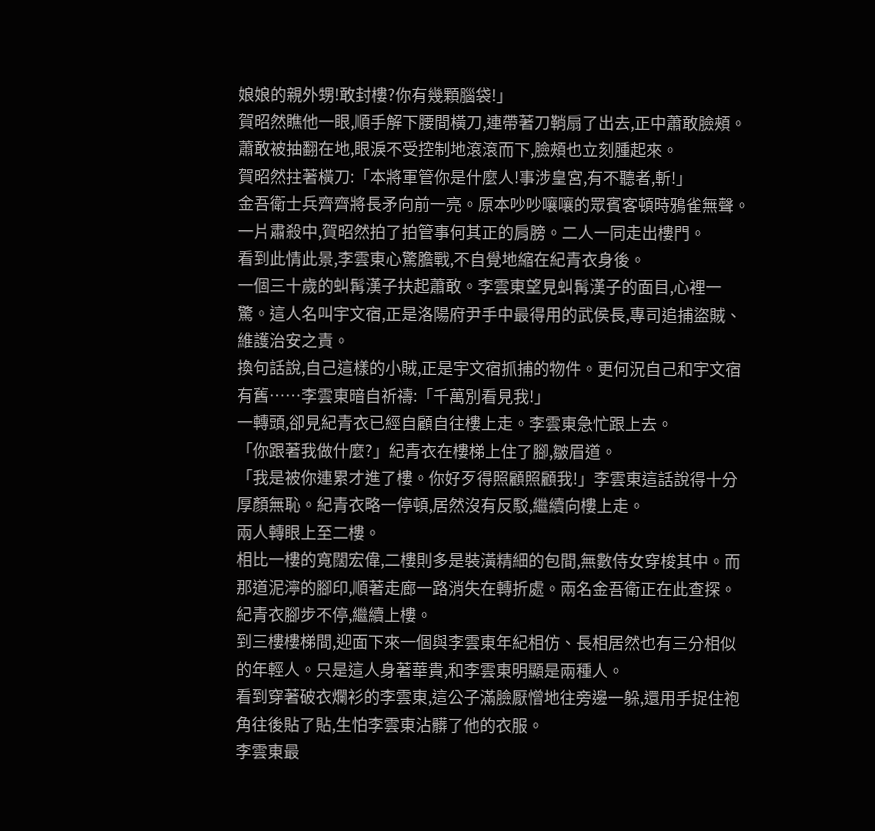娘娘的親外甥!敢封樓?你有幾顆腦袋!」
賀昭然瞧他一眼,順手解下腰間橫刀,連帶著刀鞘扇了出去,正中蕭敢臉頰。蕭敢被抽翻在地,眼淚不受控制地滾滾而下,臉頰也立刻腫起來。
賀昭然拄著橫刀:「本將軍管你是什麼人!事涉皇宮,有不聽者,斬!」
金吾衛士兵齊齊將長矛向前一亮。原本吵吵嚷嚷的眾賓客頓時鴉雀無聲。一片肅殺中,賀昭然拍了拍管事何其正的肩膀。二人一同走出樓門。
看到此情此景,李雲東心驚膽戰,不自覺地縮在紀青衣身後。
一個三十歲的虯髯漢子扶起蕭敢。李雲東望見虯髯漢子的面目,心裡一驚。這人名叫宇文宿,正是洛陽府尹手中最得用的武侯長,專司追捕盜賊、維護治安之責。
換句話說,自己這樣的小賊,正是宇文宿抓捕的物件。更何況自己和宇文宿有舊……李雲東暗自祈禱:「千萬別看見我!」
一轉頭,卻見紀青衣已經自顧自往樓上走。李雲東急忙跟上去。
「你跟著我做什麼?」紀青衣在樓梯上住了腳,皺眉道。
「我是被你連累才進了樓。你好歹得照顧照顧我!」李雲東這話說得十分厚顏無恥。紀青衣略一停頓,居然沒有反駁,繼續向樓上走。
兩人轉眼上至二樓。
相比一樓的寬闊宏偉,二樓則多是裝潢精細的包間,無數侍女穿梭其中。而那道泥濘的腳印,順著走廊一路消失在轉折處。兩名金吾衛正在此查探。
紀青衣腳步不停,繼續上樓。
到三樓樓梯間,迎面下來一個與李雲東年紀相仿、長相居然也有三分相似的年輕人。只是這人身著華貴,和李雲東明顯是兩種人。
看到穿著破衣爛衫的李雲東,這公子滿臉厭憎地往旁邊一躲,還用手捉住袍角往後貼了貼,生怕李雲東沾髒了他的衣服。
李雲東最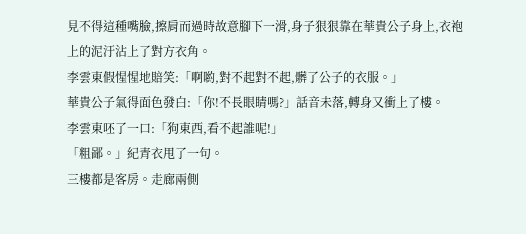見不得這種嘴臉,擦肩而過時故意腳下一滑,身子狠狠靠在華貴公子身上,衣袍上的泥汙沾上了對方衣角。
李雲東假惺惺地賠笑:「啊喲,對不起對不起,髒了公子的衣服。」
華貴公子氣得面色發白:「你!不長眼睛嗎?」話音未落,轉身又衝上了樓。
李雲東呸了一口:「狗東西,看不起誰呢!」
「粗鄙。」紀青衣甩了一句。
三樓都是客房。走廊兩側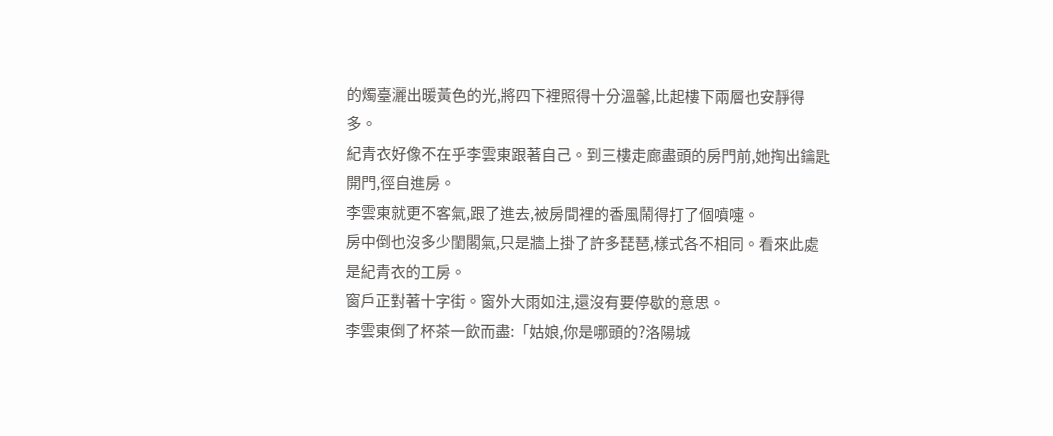的燭臺灑出暖黃色的光,將四下裡照得十分溫馨,比起樓下兩層也安靜得多。
紀青衣好像不在乎李雲東跟著自己。到三樓走廊盡頭的房門前,她掏出鑰匙開門,徑自進房。
李雲東就更不客氣,跟了進去,被房間裡的香風鬧得打了個噴嚏。
房中倒也沒多少閨閣氣,只是牆上掛了許多琵琶,樣式各不相同。看來此處是紀青衣的工房。
窗戶正對著十字街。窗外大雨如注,還沒有要停歇的意思。
李雲東倒了杯茶一飲而盡:「姑娘,你是哪頭的?洛陽城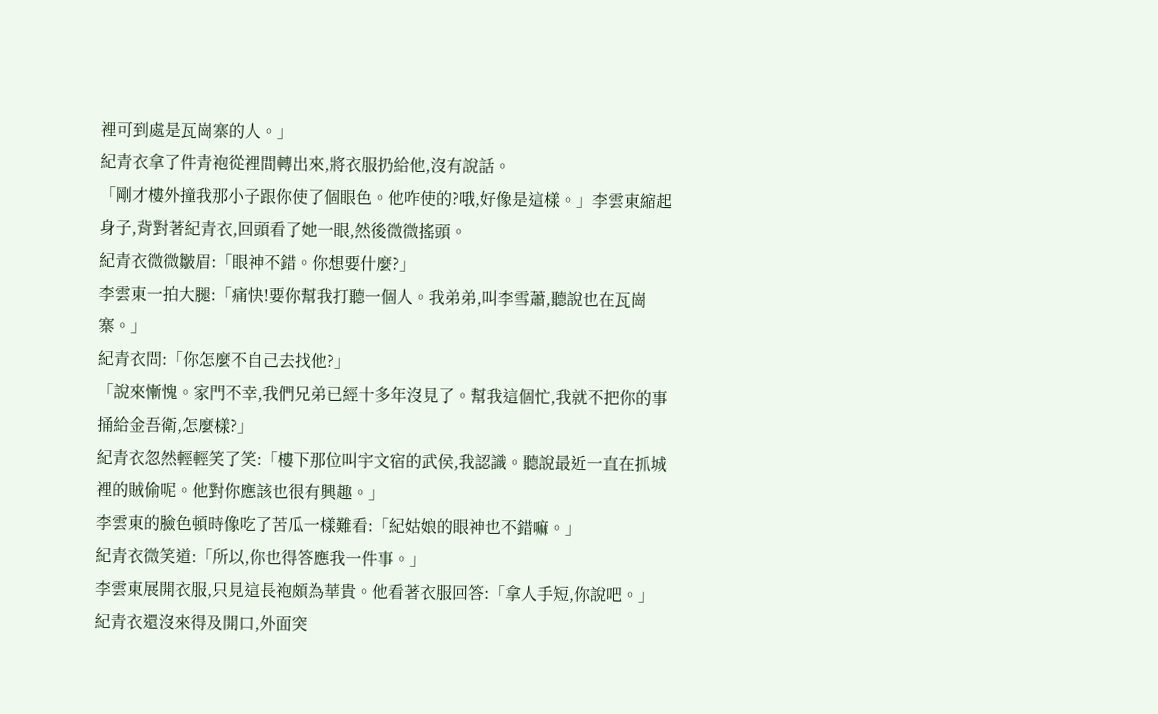裡可到處是瓦崗寨的人。」
紀青衣拿了件青袍從裡間轉出來,將衣服扔給他,沒有說話。
「剛才樓外撞我那小子跟你使了個眼色。他咋使的?哦,好像是這樣。」李雲東縮起身子,背對著紀青衣,回頭看了她一眼,然後微微搖頭。
紀青衣微微皺眉:「眼神不錯。你想要什麼?」
李雲東一拍大腿:「痛快!要你幫我打聽一個人。我弟弟,叫李雪蕭,聽說也在瓦崗寨。」
紀青衣問:「你怎麼不自己去找他?」
「說來慚愧。家門不幸,我們兄弟已經十多年沒見了。幫我這個忙,我就不把你的事捅給金吾衛,怎麼樣?」
紀青衣忽然輕輕笑了笑:「樓下那位叫宇文宿的武侯,我認識。聽說最近一直在抓城裡的賊偷呢。他對你應該也很有興趣。」
李雲東的臉色頓時像吃了苦瓜一樣難看:「紀姑娘的眼神也不錯嘛。」
紀青衣微笑道:「所以,你也得答應我一件事。」
李雲東展開衣服,只見這長袍頗為華貴。他看著衣服回答:「拿人手短,你說吧。」
紀青衣還沒來得及開口,外面突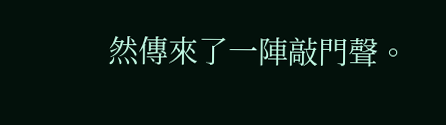然傳來了一陣敲門聲。